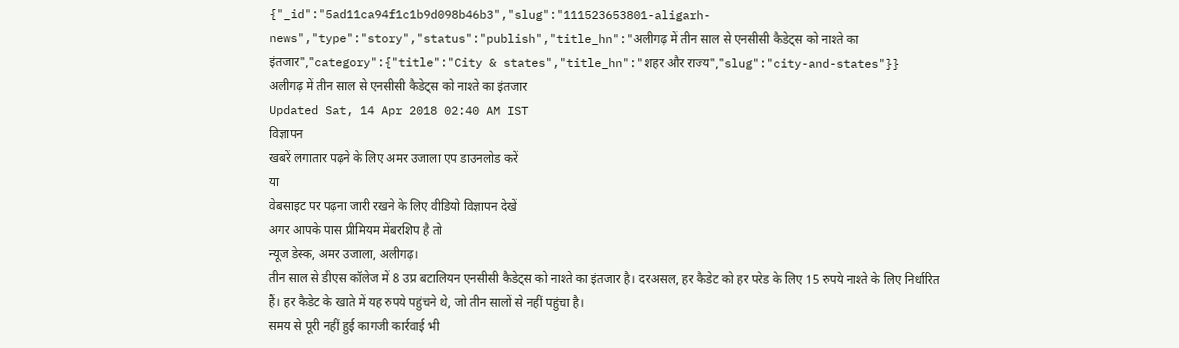{"_id":"5ad11ca94f1c1b9d098b46b3","slug":"111523653801-aligarh-news","type":"story","status":"publish","title_hn":"अलीगढ़ में तीन साल से एनसीसी कैडेट्स को नाश्ते का इंतजार","category":{"title":"City & states","title_hn":"शहर और राज्य","slug":"city-and-states"}}
अलीगढ़ में तीन साल से एनसीसी कैडेट्स को नाश्ते का इंतजार
Updated Sat, 14 Apr 2018 02:40 AM IST
विज्ञापन
खबरें लगातार पढ़ने के लिए अमर उजाला एप डाउनलोड करें
या
वेबसाइट पर पढ़ना जारी रखने के लिए वीडियो विज्ञापन देखें
अगर आपके पास प्रीमियम मेंबरशिप है तो
न्यूज डेस्क, अमर उजाला, अलीगढ़।
तीन साल से डीएस कॉलेज में 8 उप्र बटालियन एनसीसी कैडेट्स को नाश्ते का इंतजार है। दरअसल, हर कैडेट को हर परेड के लिए 15 रुपये नाश्ते के लिए निर्धारित हैं। हर कैडेट के खाते में यह रुपये पहुंचने थे, जो तीन सालों से नहीं पहुंचा है।
समय से पूरी नहीं हुई कागजी कार्रवाई भी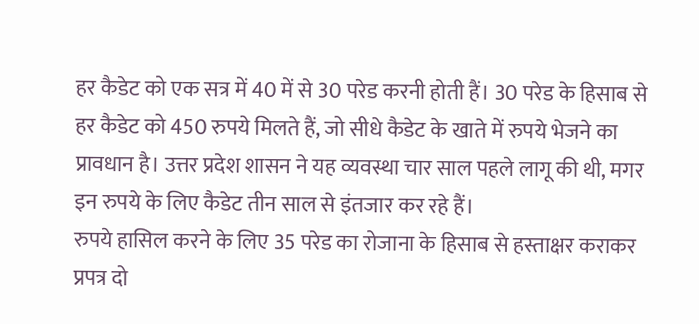हर कैडेट को एक सत्र में 40 में से 30 परेड करनी होती हैं। 30 परेड के हिसाब से हर कैडेट को 450 रुपये मिलते हैं, जो सीधे कैडेट के खाते में रुपये भेजने का प्रावधान है। उत्तर प्रदेश शासन ने यह व्यवस्था चार साल पहले लागू की थी, मगर इन रुपये के लिए कैडेट तीन साल से इंतजार कर रहे हैं।
रुपये हासिल करने के लिए 35 परेड का रोजाना के हिसाब से हस्ताक्षर कराकर प्रपत्र दो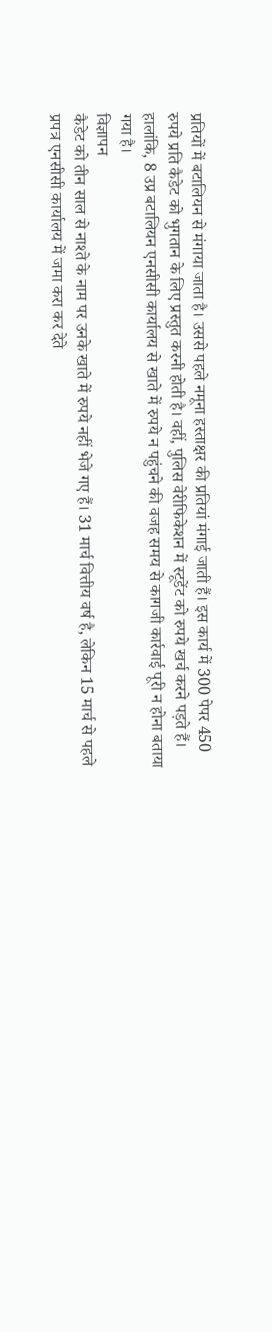प्रतियों में बटालियन से मंगाया जाता है। उससे पहले नमूना हस्ताक्षर की प्रतियां मंगाई जाती हैं। इस कार्य में 300 पेपर 450 रुपये प्रति कैडेट को भुगतान के लिए प्रस्तुत करनी होती है। वहीं, पुलिस वेरीफिकेशन में स्टूडेंट को रुपये खर्च करने पड़ते हैं। हालांकि, 8 उप्र बटालियन एनसीसी कार्यालय से खाते में रुपये न पहुंचने की वजह समय से कागजी कार्रवाई पूरी न होना बताया गया है।
विज्ञापन
कैडेट को तीन साल से नाश्ते के नाम पर उनके खाते में रुपये नहीं भेजे गए हैं। 31 मार्च वित्तीय वर्ष है, लेकिन 15 मार्च से पहले प्रपत्र एनसीसी कार्यालय में जमा करा कर देते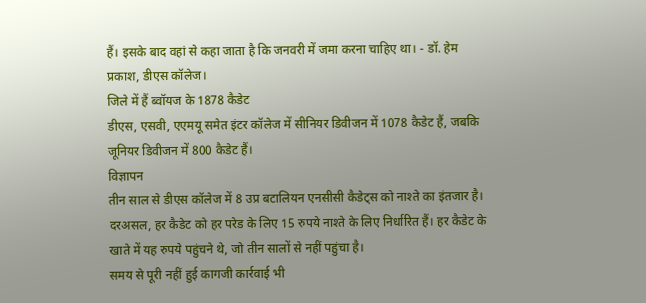हैं। इसके बाद वहां से कहा जाता है कि जनवरी में जमा करना चाहिए था। - डॉ. हेम प्रकाश, डीएस कॉलेज।
जिले में हैं ब्वॉयज के 1878 कैडेट
डीएस, एसवी, एएमयू समेत इंटर कॉलेज में सीनियर डिवीजन में 1078 कैडेट हैं, जबकि जूनियर डिवीजन में 800 कैडेट हैं।
विज्ञापन
तीन साल से डीएस कॉलेज में 8 उप्र बटालियन एनसीसी कैडेट्स को नाश्ते का इंतजार है। दरअसल, हर कैडेट को हर परेड के लिए 15 रुपये नाश्ते के लिए निर्धारित हैं। हर कैडेट के खाते में यह रुपये पहुंचने थे, जो तीन सालों से नहीं पहुंचा है।
समय से पूरी नहीं हुई कागजी कार्रवाई भी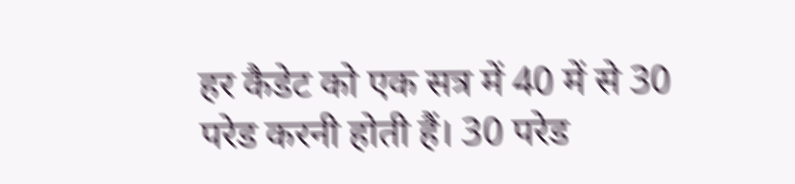हर कैडेट को एक सत्र में 40 में से 30 परेड करनी होती हैं। 30 परेड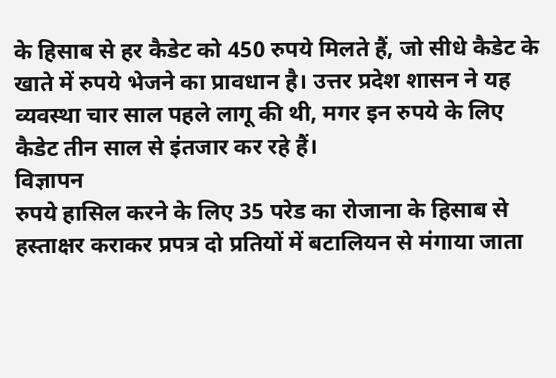के हिसाब से हर कैडेट को 450 रुपये मिलते हैं, जो सीधे कैडेट के खाते में रुपये भेजने का प्रावधान है। उत्तर प्रदेश शासन ने यह व्यवस्था चार साल पहले लागू की थी, मगर इन रुपये के लिए कैडेट तीन साल से इंतजार कर रहे हैं।
विज्ञापन
रुपये हासिल करने के लिए 35 परेड का रोजाना के हिसाब से हस्ताक्षर कराकर प्रपत्र दो प्रतियों में बटालियन से मंगाया जाता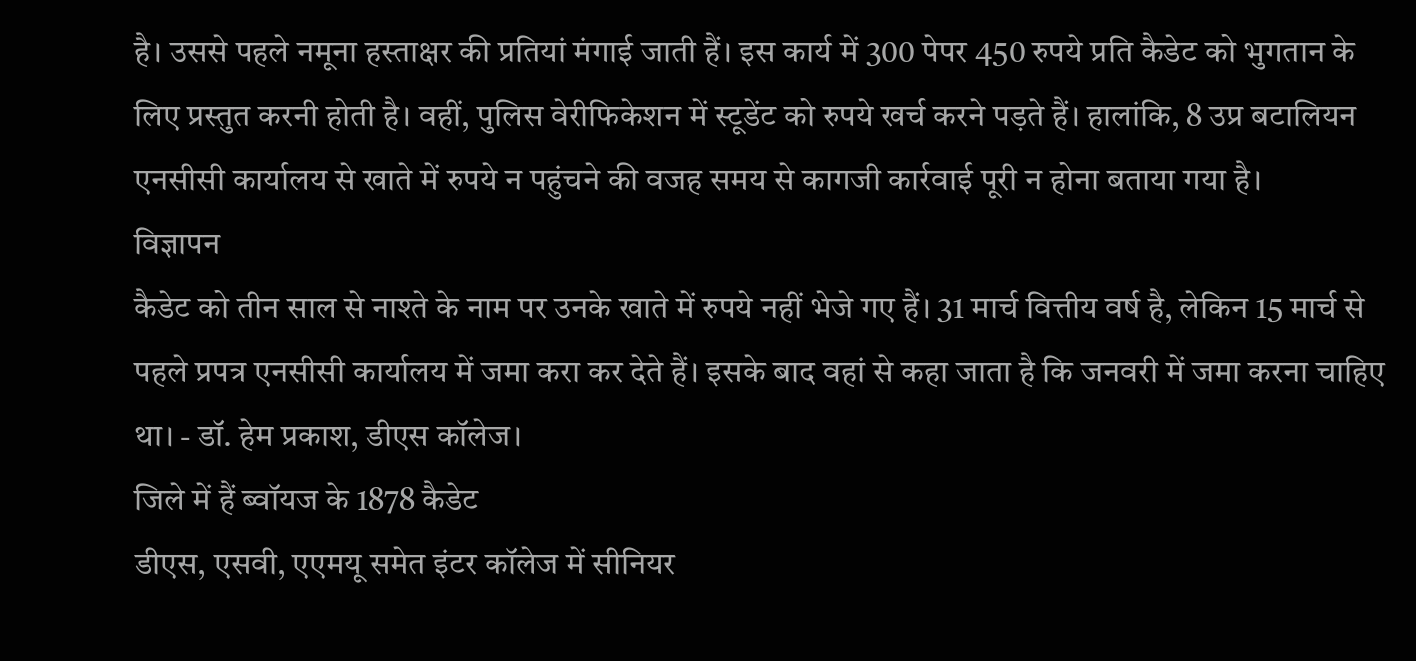है। उससे पहले नमूना हस्ताक्षर की प्रतियां मंगाई जाती हैं। इस कार्य में 300 पेपर 450 रुपये प्रति कैडेट को भुगतान के लिए प्रस्तुत करनी होती है। वहीं, पुलिस वेरीफिकेशन में स्टूडेंट को रुपये खर्च करने पड़ते हैं। हालांकि, 8 उप्र बटालियन एनसीसी कार्यालय से खाते में रुपये न पहुंचने की वजह समय से कागजी कार्रवाई पूरी न होना बताया गया है।
विज्ञापन
कैडेट को तीन साल से नाश्ते के नाम पर उनके खाते में रुपये नहीं भेजे गए हैं। 31 मार्च वित्तीय वर्ष है, लेकिन 15 मार्च से पहले प्रपत्र एनसीसी कार्यालय में जमा करा कर देते हैं। इसके बाद वहां से कहा जाता है कि जनवरी में जमा करना चाहिए था। - डॉ. हेम प्रकाश, डीएस कॉलेज।
जिले में हैं ब्वॉयज के 1878 कैडेट
डीएस, एसवी, एएमयू समेत इंटर कॉलेज में सीनियर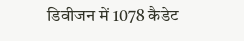डिवीजन में 1078 कैडेट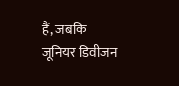हैं, जबकि जूनियर डिवीजन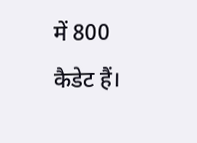में 800 कैडेट हैं।